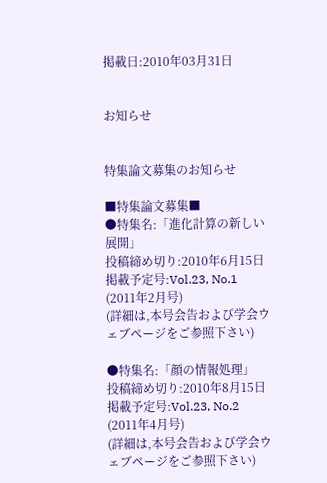掲載日:2010年03月31日


お知らせ


特集論文募集のお知らせ

■特集論文募集■
●特集名:「進化計算の新しい展開」
投稿締め切り:2010年6月15日
掲載予定号:Vol.23, No.1 (2011年2月号)
(詳細は,本号会告および学会ウェブページをご参照下さい)

●特集名:「顔の情報処理」
投稿締め切り:2010年8月15日
掲載予定号:Vol.23, No.2 (2011年4月号)
(詳細は,本号会告および学会ウェブページをご参照下さい)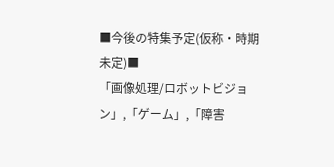■今後の特集予定(仮称・時期未定)■
「画像処理/ロボットビジョン」,「ゲーム」,「障害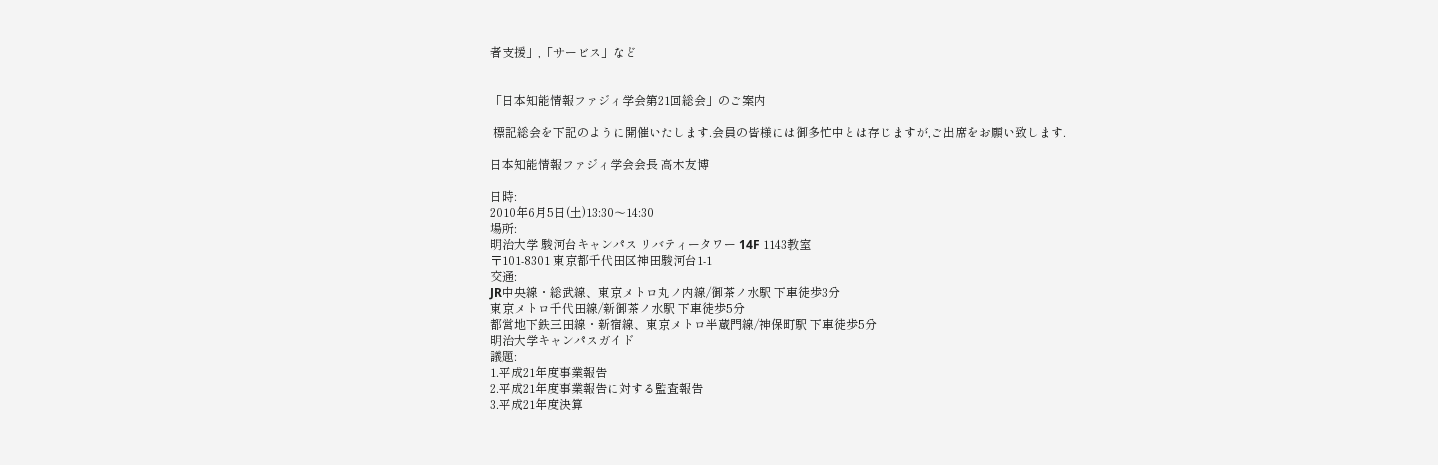者支援」,「サービス」など


「日本知能情報ファジィ学会第21回総会」のご案内

 標記総会を下記のように開催いたします.会員の皆様には御多忙中とは存じますが,ご出席をお願い致します.

日本知能情報ファジィ学会会長 高木友博

日時:
2010年6月5日(土)13:30〜14:30
場所:
明治大学 駿河台キャンパス リバティータワー 14F 1143教室
〒101-8301 東京都千代田区神田駿河台1-1
交通:
JR中央線・総武線、東京メトロ丸ノ内線/御茶ノ水駅 下車徒歩3分
東京メトロ千代田線/新御茶ノ水駅 下車徒歩5分
都営地下鉄三田線・新宿線、東京メトロ半蔵門線/神保町駅 下車徒歩5分
明治大学キャンパスガイド
議題:
1.平成21年度事業報告
2.平成21年度事業報告に対する監査報告
3.平成21年度決算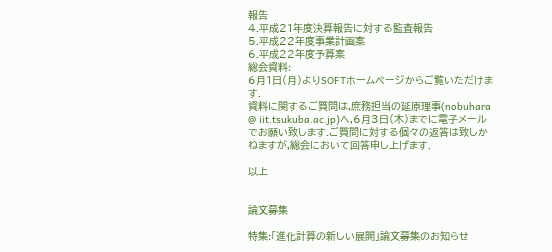報告
4.平成21年度決算報告に対する監査報告
5.平成22年度事業計画案
6.平成22年度予算案
総会資料:
6月1日(月)よりSOFTホームページからご覧いただけます.
資料に関するご質問は,庶務担当の延原理事(nobuhara @ iit.tsukuba.ac.jp)へ,6月3日(木)までに電子メールでお願い致します.ご質問に対する個々の返答は致しかねますが,総会において回答申し上げます.

以上


論文募集

特集:「進化計算の新しい展開」論文募集のお知らせ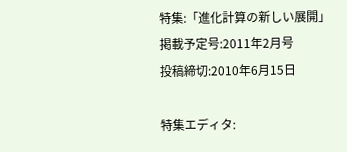特集:「進化計算の新しい展開」
掲載予定号:2011年2月号
投稿締切:2010年6月15日

特集エディタ: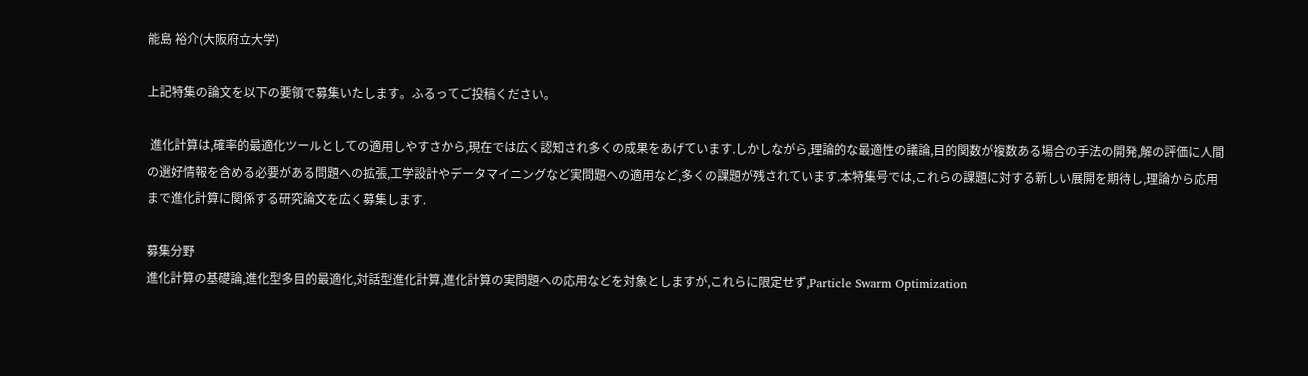能島 裕介(大阪府立大学)

上記特集の論文を以下の要領で募集いたします。ふるってご投稿ください。

 進化計算は,確率的最適化ツールとしての適用しやすさから,現在では広く認知され多くの成果をあげています.しかしながら,理論的な最適性の議論,目的関数が複数ある場合の手法の開発,解の評価に人間の選好情報を含める必要がある問題への拡張,工学設計やデータマイニングなど実問題への適用など,多くの課題が残されています.本特集号では,これらの課題に対する新しい展開を期待し,理論から応用まで進化計算に関係する研究論文を広く募集します.

募集分野
進化計算の基礎論,進化型多目的最適化,対話型進化計算,進化計算の実問題への応用などを対象としますが,これらに限定せず,Particle Swarm Optimization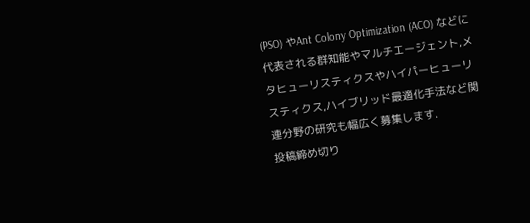(PSO) やAnt Colony Optimization (ACO) などに代表される群知能やマルチエージェント,メタヒューリスティクスやハイパーヒューリスティクス,ハイブリッド最適化手法など関連分野の研究も幅広く募集します.
投稿締め切り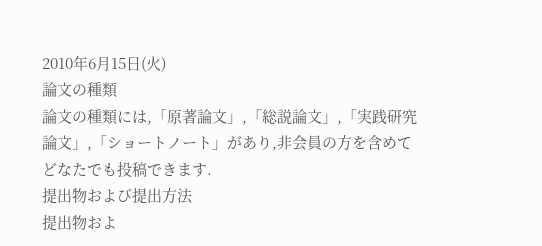2010年6月15日(火)
論文の種類
論文の種類には,「原著論文」,「総説論文」,「実践研究論文」,「ショートノート」があり,非会員の方を含めてどなたでも投稿できます.
提出物および提出方法
提出物およ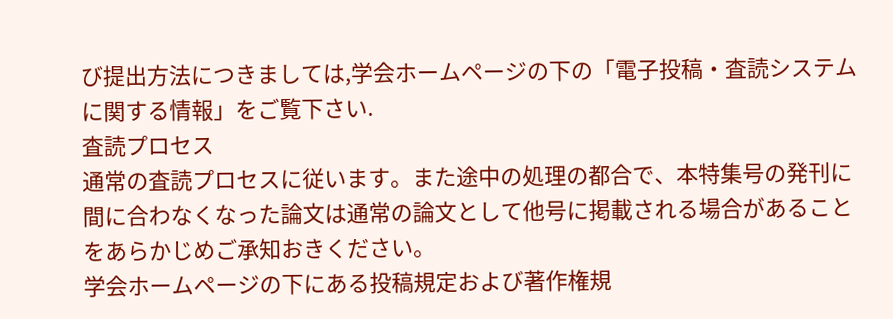び提出方法につきましては,学会ホームページの下の「電子投稿・査読システムに関する情報」をご覧下さい.
査読プロセス
通常の査読プロセスに従います。また途中の処理の都合で、本特集号の発刊に間に合わなくなった論文は通常の論文として他号に掲載される場合があることをあらかじめご承知おきください。
学会ホームページの下にある投稿規定および著作権規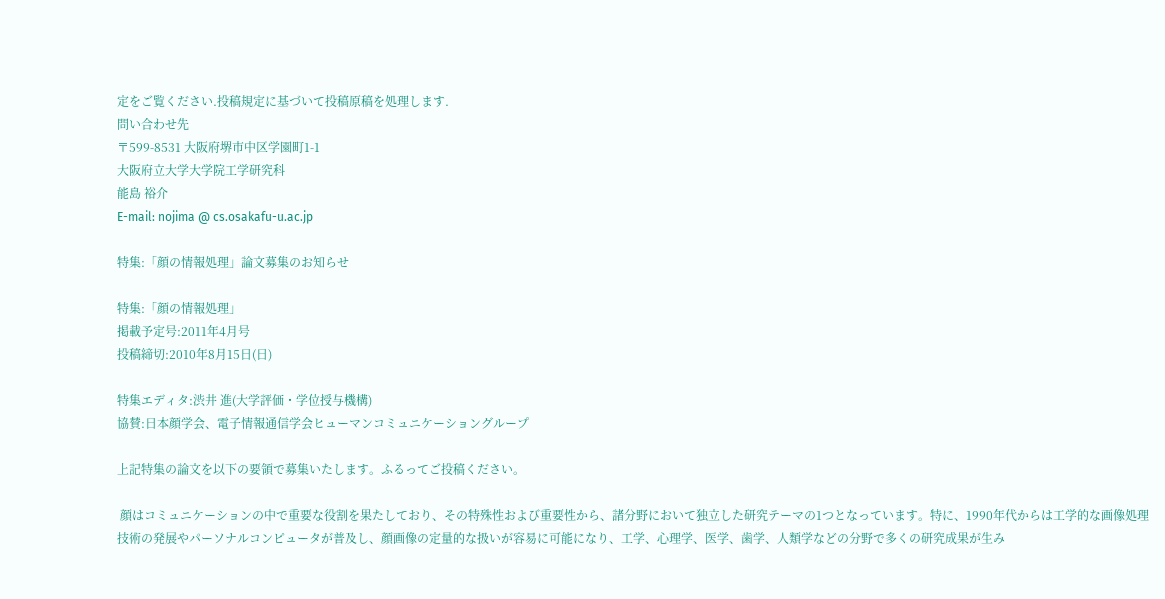定をご覧ください.投稿規定に基づいて投稿原稿を処理します.
問い合わせ先
〒599-8531 大阪府堺市中区学園町1-1
大阪府立大学大学院工学研究科
能島 裕介
E-mail: nojima @ cs.osakafu-u.ac.jp

特集:「顔の情報処理」論文募集のお知らせ

特集:「顔の情報処理」
掲載予定号:2011年4月号
投稿締切:2010年8月15日(日)

特集エディタ:渋井 進(大学評価・学位授与機構)
協賛:日本顔学会、電子情報通信学会ヒューマンコミュニケーショングループ

上記特集の論文を以下の要領で募集いたします。ふるってご投稿ください。

 顔はコミュニケーションの中で重要な役割を果たしており、その特殊性および重要性から、諸分野において独立した研究テーマの1つとなっています。特に、1990年代からは工学的な画像処理技術の発展やパーソナルコンピュータが普及し、顔画像の定量的な扱いが容易に可能になり、工学、心理学、医学、歯学、人類学などの分野で多くの研究成果が生み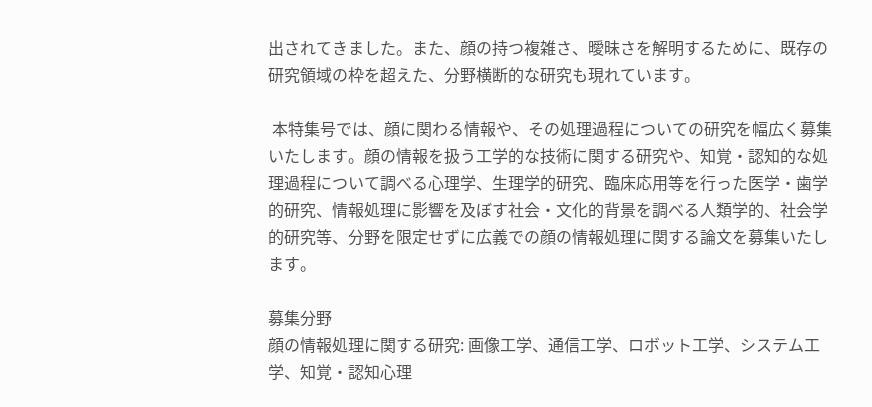出されてきました。また、顔の持つ複雑さ、曖昧さを解明するために、既存の研究領域の枠を超えた、分野横断的な研究も現れています。

 本特集号では、顔に関わる情報や、その処理過程についての研究を幅広く募集いたします。顔の情報を扱う工学的な技術に関する研究や、知覚・認知的な処理過程について調べる心理学、生理学的研究、臨床応用等を行った医学・歯学的研究、情報処理に影響を及ぼす社会・文化的背景を調べる人類学的、社会学的研究等、分野を限定せずに広義での顔の情報処理に関する論文を募集いたします。

募集分野
顔の情報処理に関する研究: 画像工学、通信工学、ロボット工学、システム工学、知覚・認知心理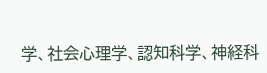学、社会心理学、認知科学、神経科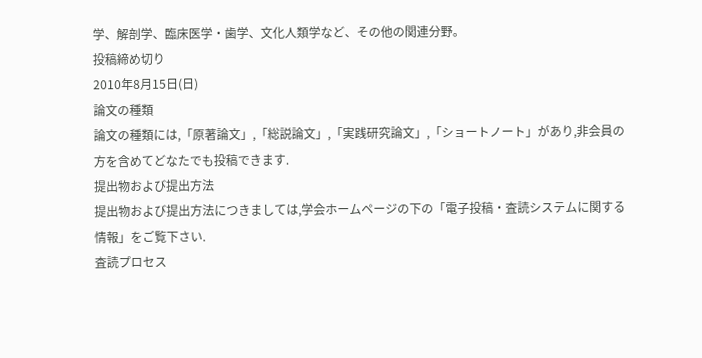学、解剖学、臨床医学・歯学、文化人類学など、その他の関連分野。
投稿締め切り
2010年8月15日(日)
論文の種類
論文の種類には,「原著論文」,「総説論文」,「実践研究論文」,「ショートノート」があり,非会員の方を含めてどなたでも投稿できます.
提出物および提出方法
提出物および提出方法につきましては,学会ホームページの下の「電子投稿・査読システムに関する情報」をご覧下さい.
査読プロセス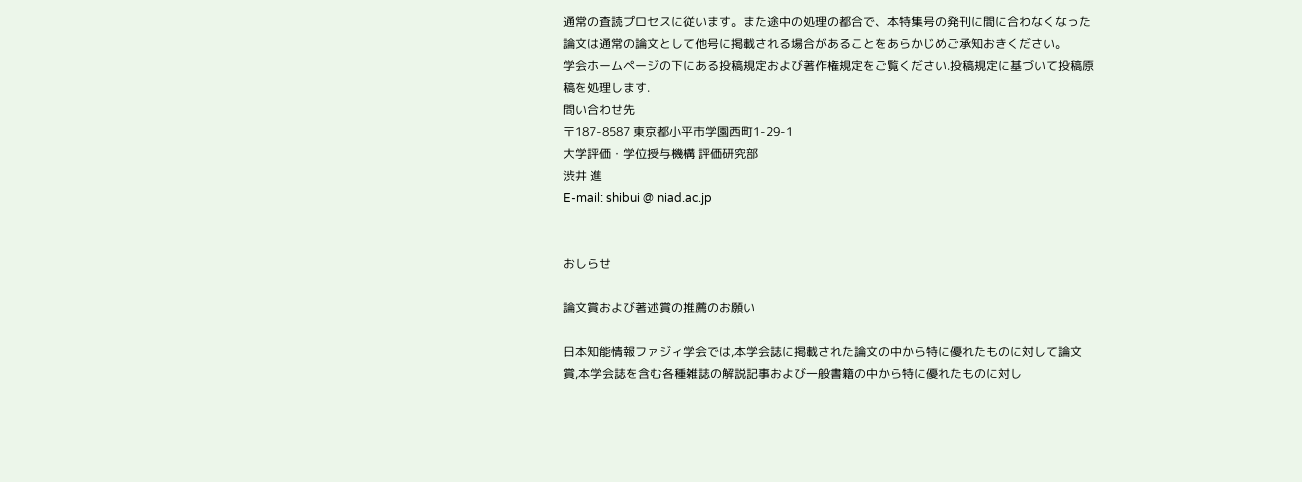通常の査読プロセスに従います。また途中の処理の都合で、本特集号の発刊に間に合わなくなった論文は通常の論文として他号に掲載される場合があることをあらかじめご承知おきください。
学会ホームページの下にある投稿規定および著作権規定をご覧ください.投稿規定に基づいて投稿原稿を処理します.
問い合わせ先
〒187-8587 東京都小平市学園西町1-29-1
大学評価・学位授与機構 評価研究部
渋井 進
E-mail: shibui @ niad.ac.jp


おしらせ

論文賞および著述賞の推薦のお願い

日本知能情報ファジィ学会では,本学会誌に掲載された論文の中から特に優れたものに対して論文賞,本学会誌を含む各種雑誌の解説記事および一般書籍の中から特に優れたものに対し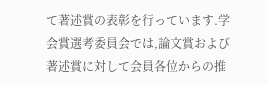て著述賞の表彰を行っています.学会賞選考委員会では,論文賞および著述賞に対して会員各位からの推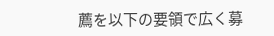薦を以下の要領で広く募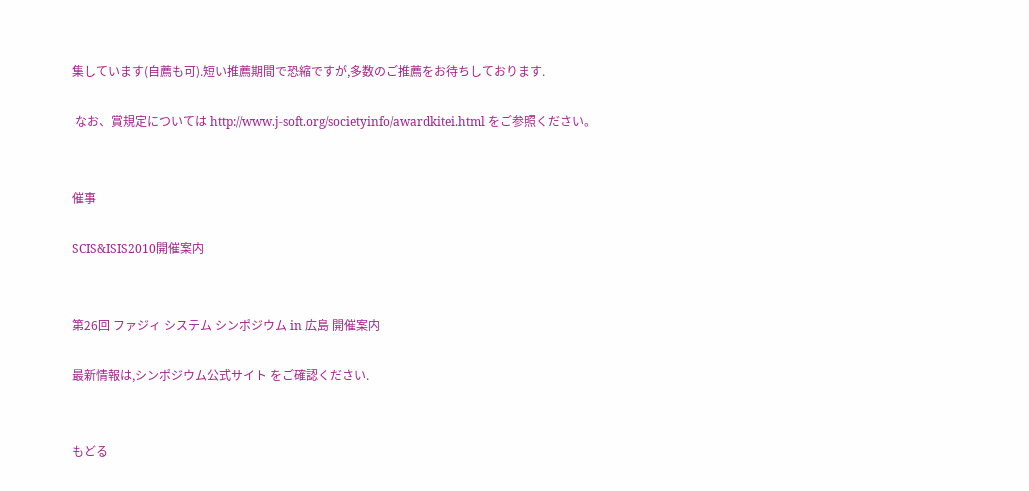集しています(自薦も可).短い推薦期間で恐縮ですが,多数のご推薦をお待ちしております.

 なお、賞規定については http://www.j-soft.org/societyinfo/awardkitei.html をご参照ください。


催事

SCIS&ISIS2010開催案内


第26回 ファジィ システム シンポジウム in 広島 開催案内

最新情報は,シンポジウム公式サイト をご確認ください.


もどる